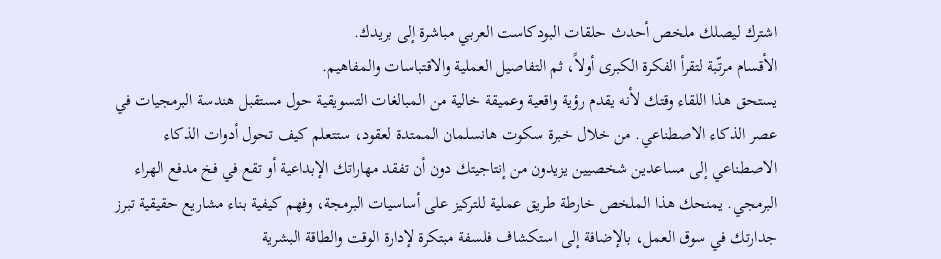اشترك ليصلك ملخص أحدث حلقات البودكاست العربي مباشرة إلى بريدك.
الأقسام مرتّبة لتقرأ الفكرة الكبرى أولاً، ثم التفاصيل العملية والاقتباسات والمفاهيم.
يستحق هذا اللقاء وقتك لأنه يقدم رؤية واقعية وعميقة خالية من المبالغات التسويقية حول مستقبل هندسة البرمجيات في عصر الذكاء الاصطناعي. من خلال خبرة سكوت هانسلمان الممتدة لعقود، ستتعلم كيف تحول أدوات الذكاء الاصطناعي إلى مساعدين شخصيين يزيدون من إنتاجيتك دون أن تفقد مهاراتك الإبداعية أو تقع في فخ مدفع الهراء البرمجي. يمنحك هذا الملخص خارطة طريق عملية للتركيز على أساسيات البرمجة، وفهم كيفية بناء مشاريع حقيقية تبرز جدارتك في سوق العمل، بالإضافة إلى استكشاف فلسفة مبتكرة لإدارة الوقت والطاقة البشرية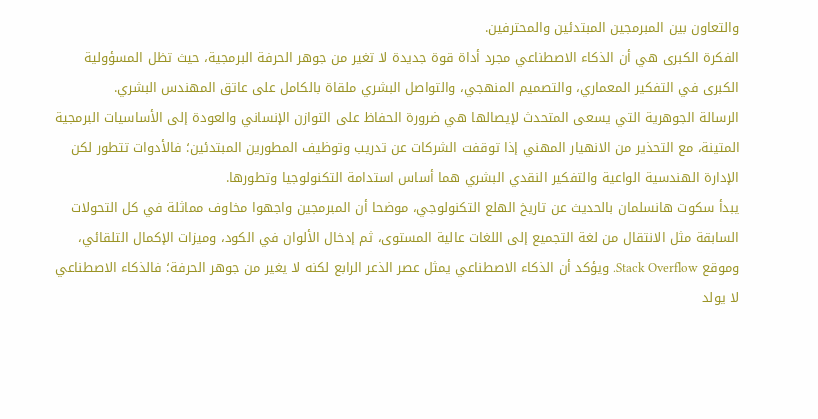والتعاون بين المبرمجين المبتدئين والمحترفين.
الفكرة الكبرى هي أن الذكاء الاصطناعي مجرد أداة قوة جديدة لا تغير من جوهر الحرفة البرمجية، حيث تظل المسؤولية الكبرى في التفكير المعماري، والتصميم المنهجي، والتواصل البشري ملقاة بالكامل على عاتق المهندس البشري.
الرسالة الجوهرية التي يسعى المتحدث لإيصالها هي ضرورة الحفاظ على التوازن الإنساني والعودة إلى الأساسيات البرمجية المتينة، مع التحذير من الانهيار المهني إذا توقفت الشركات عن تدريب وتوظيف المطورين المبتدئين؛ فالأدوات تتطور لكن الإدارة الهندسية الواعية والتفكير النقدي البشري هما أساس استدامة التكنولوجيا وتطورها.
يبدأ سكوت هانسلمان بالحديث عن تاريخ الهلع التكنولوجي، موضحا أن المبرمجين واجهوا مخاوف مماثلة في كل التحولات السابقة مثل الانتقال من لغة التجميع إلى اللغات عالية المستوى، ثم إدخال الألوان في الكود، وميزات الإكمال التلقائي، وموقع Stack Overflow. ويؤكد أن الذكاء الاصطناعي يمثل عصر الذعر الرابع لكنه لا يغير من جوهر الحرفة؛ فالذكاء الاصطناعي لا يولد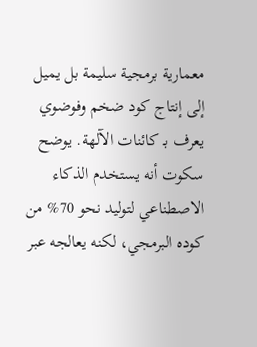معمارية برمجية سليمة بل يميل إلى إنتاج كود ضخم وفوضوي يعرف بـ كائنات الآلهة. يوضح سكوت أنه يستخدم الذكاء الاصطناعي لتوليد نحو 70% من كوده البرمجي، لكنه يعالجه عبر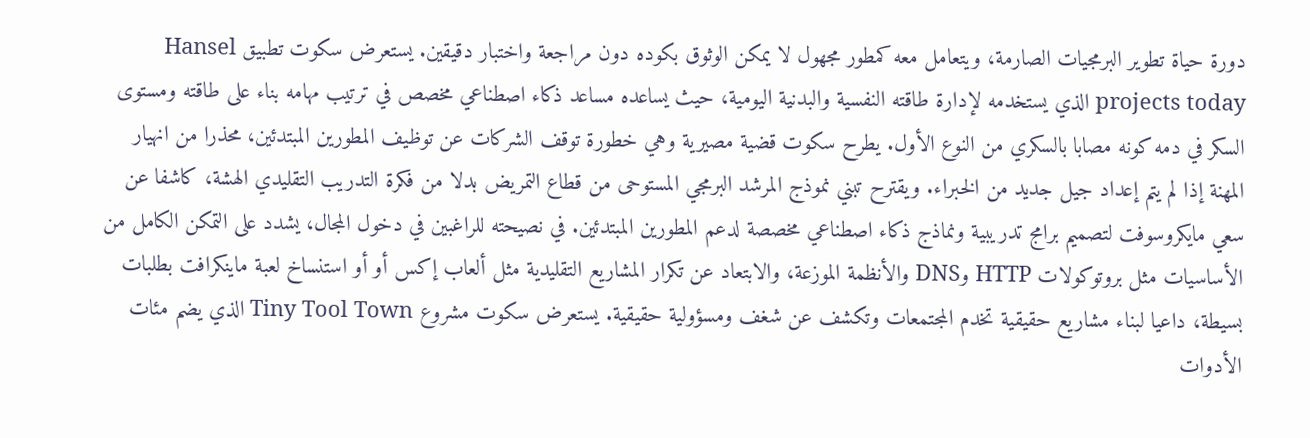دورة حياة تطوير البرمجيات الصارمة، ويتعامل معه كمطور مجهول لا يمكن الوثوق بكوده دون مراجعة واختبار دقيقين. يستعرض سكوت تطبيق Hansel projects today الذي يستخدمه لإدارة طاقته النفسية والبدنية اليومية، حيث يساعده مساعد ذكاء اصطناعي مخصص في ترتيب مهامه بناء على طاقته ومستوى السكر في دمه كونه مصابا بالسكري من النوع الأول. يطرح سكوت قضية مصيرية وهي خطورة توقف الشركات عن توظيف المطورين المبتدئين، محذرا من انهيار المهنة إذا لم يتم إعداد جيل جديد من الخبراء. ويقترح تبني نموذج المرشد البرمجي المستوحى من قطاع التمريض بدلا من فكرة التدريب التقليدي الهشة، كاشفا عن سعي مايكروسوفت لتصميم برامج تدريبية ونماذج ذكاء اصطناعي مخصصة لدعم المطورين المبتدئين. في نصيحته للراغبين في دخول المجال، يشدد على التمكن الكامل من الأساسيات مثل بروتوكولات HTTP وDNS والأنظمة الموزعة، والابتعاد عن تكرار المشاريع التقليدية مثل ألعاب إكس أو أو استنساخ لعبة ماينكرافت بطلبات بسيطة، داعيا لبناء مشاريع حقيقية تخدم المجتمعات وتكشف عن شغف ومسؤولية حقيقية. يستعرض سكوت مشروع Tiny Tool Town الذي يضم مئات الأدوات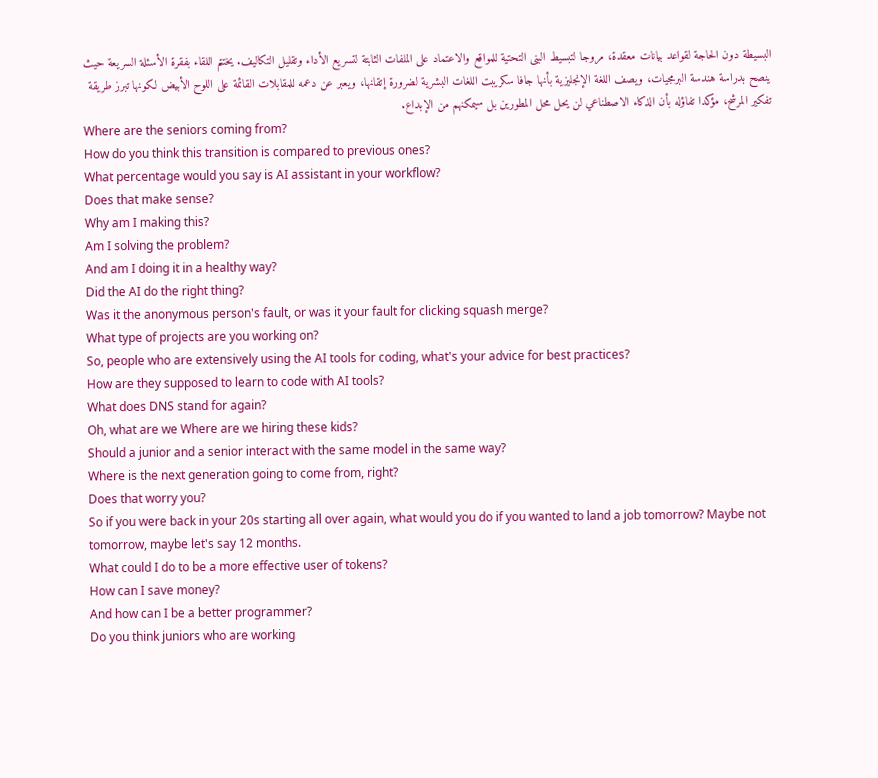البسيطة دون الحاجة لقواعد بيانات معقدة، مروجا لتبسيط البنى التحتية للمواقع والاعتماد على الملفات الثابتة لتسريع الأداء وتقليل التكاليف. يختتم اللقاء بفقرة الأسئلة السريعة حيث ينصح بدراسة هندسة البرمجيات، ويصف اللغة الإنجليزية بأنها جافا سكريبت اللغات البشرية لضرورة إتقانها، ويعبر عن دعمه للمقابلات القائمة على اللوح الأبيض لكونها تبرز طريقة تفكير المرشح، مؤكدا تفاؤله بأن الذكاء الاصطناعي لن يحل محل المطورين بل سيمكنهم من الإبداع.
Where are the seniors coming from?
How do you think this transition is compared to previous ones?
What percentage would you say is AI assistant in your workflow?
Does that make sense?
Why am I making this?
Am I solving the problem?
And am I doing it in a healthy way?
Did the AI do the right thing?
Was it the anonymous person's fault, or was it your fault for clicking squash merge?
What type of projects are you working on?
So, people who are extensively using the AI tools for coding, what's your advice for best practices?
How are they supposed to learn to code with AI tools?
What does DNS stand for again?
Oh, what are we Where are we hiring these kids?
Should a junior and a senior interact with the same model in the same way?
Where is the next generation going to come from, right?
Does that worry you?
So if you were back in your 20s starting all over again, what would you do if you wanted to land a job tomorrow? Maybe not tomorrow, maybe let's say 12 months.
What could I do to be a more effective user of tokens?
How can I save money?
And how can I be a better programmer?
Do you think juniors who are working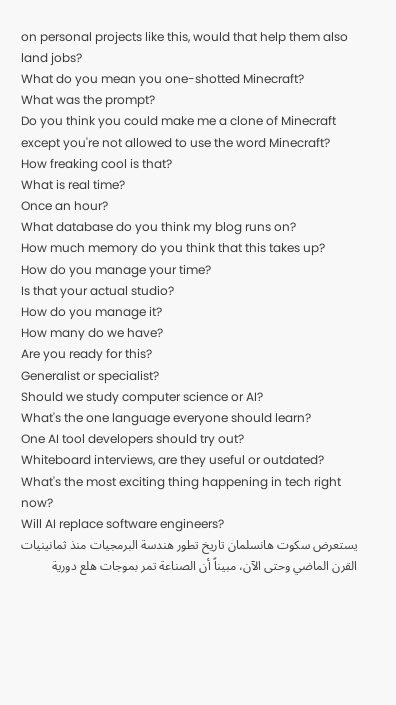on personal projects like this, would that help them also land jobs?
What do you mean you one-shotted Minecraft?
What was the prompt?
Do you think you could make me a clone of Minecraft except you're not allowed to use the word Minecraft?
How freaking cool is that?
What is real time?
Once an hour?
What database do you think my blog runs on?
How much memory do you think that this takes up?
How do you manage your time?
Is that your actual studio?
How do you manage it?
How many do we have?
Are you ready for this?
Generalist or specialist?
Should we study computer science or AI?
What's the one language everyone should learn?
One AI tool developers should try out?
Whiteboard interviews, are they useful or outdated?
What's the most exciting thing happening in tech right now?
Will AI replace software engineers?
يستعرض سكوت هانسلمان تاريخ تطور هندسة البرمجيات منذ ثمانينيات القرن الماضي وحتى الآن، مبيناً أن الصناعة تمر بموجات هلع دورية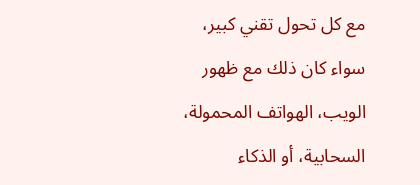مع كل تحول تقني كبير، سواء كان ذلك مع ظهور الويب، الهواتف المحمولة، السحابية، أو الذكاء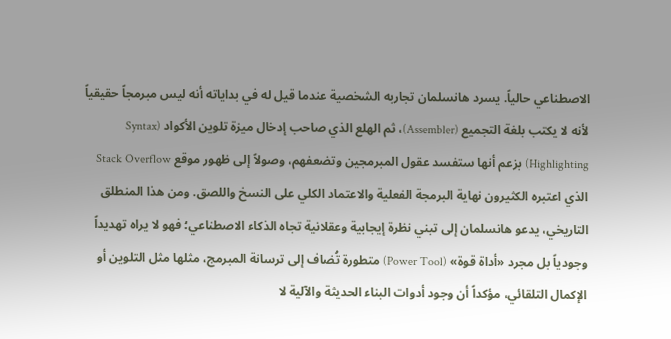الاصطناعي حالياً. يسرد هانسلمان تجاربه الشخصية عندما قيل له في بداياته أنه ليس مبرمجاً حقيقياً لأنه لا يكتب بلغة التجميع (Assembler)، ثم الهلع الذي صاحب إدخال ميزة تلوين الأكواد (Syntax Highlighting) بزعم أنها ستفسد عقول المبرمجين وتضعفهم، وصولاً إلى ظهور موقع Stack Overflow الذي اعتبره الكثيرون نهاية البرمجة الفعلية والاعتماد الكلي على النسخ واللصق. ومن هذا المنطلق التاريخي، يدعو هانسلمان إلى تبني نظرة إيجابية وعقلانية تجاه الذكاء الاصطناعي؛ فهو لا يراه تهديداً وجودياً بل مجرد «أداة قوة» (Power Tool) متطورة تُضاف إلى ترسانة المبرمج، مثلها مثل التلوين أو الإكمال التلقائي، مؤكداً أن وجود أدوات البناء الحديثة والآلية لا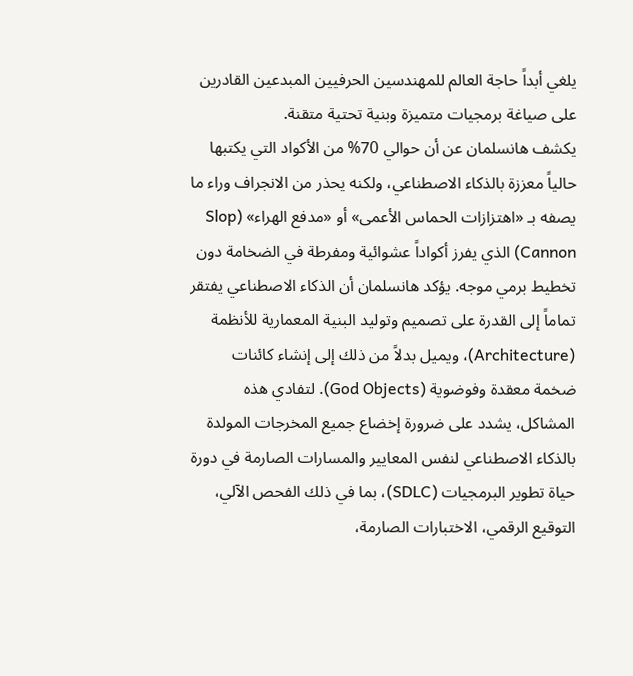يلغي أبداً حاجة العالم للمهندسين الحرفيين المبدعين القادرين على صياغة برمجيات متميزة وبنية تحتية متقنة.
يكشف هانسلمان عن أن حوالي 70% من الأكواد التي يكتبها حالياً معززة بالذكاء الاصطناعي، ولكنه يحذر من الانجراف وراء ما يصفه بـ «اهتزازات الحماس الأعمى» أو «مدفع الهراء» (Slop Cannon) الذي يفرز أكواداً عشوائية ومفرطة في الضخامة دون تخطيط برمي موجه. يؤكد هانسلمان أن الذكاء الاصطناعي يفتقر تماماً إلى القدرة على تصميم وتوليد البنية المعمارية للأنظمة (Architecture)، ويميل بدلاً من ذلك إلى إنشاء كائنات ضخمة معقدة وفوضوية (God Objects). لتفادي هذه المشاكل، يشدد على ضرورة إخضاع جميع المخرجات المولدة بالذكاء الاصطناعي لنفس المعايير والمسارات الصارمة في دورة حياة تطوير البرمجيات (SDLC)، بما في ذلك الفحص الآلي، التوقيع الرقمي، الاختبارات الصارمة،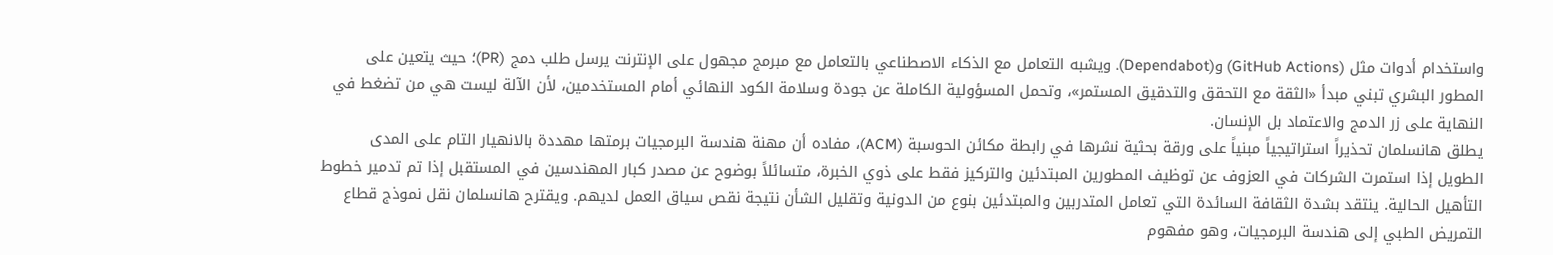واستخدام أدوات مثل (GitHub Actions) و(Dependabot). ويشبه التعامل مع الذكاء الاصطناعي بالتعامل مع مبرمج مجهول على الإنترنت يرسل طلب دمج (PR)؛ حيث يتعين على المطور البشري تبني مبدأ «الثقة مع التحقق والتدقيق المستمر»، وتحمل المسؤولية الكاملة عن جودة وسلامة الكود النهائي أمام المستخدمين، لأن الآلة ليست هي من تضغط في النهاية على زر الدمج والاعتماد بل الإنسان.
يطلق هانسلمان تحذيراً استراتيجياً مبنياً على ورقة بحثية نشرها في رابطة مكائن الحوسبة (ACM)، مفاده أن مهنة هندسة البرمجيات برمتها مهددة بالانهيار التام على المدى الطويل إذا استمرت الشركات في العزوف عن توظيف المطورين المبتدئين والتركيز فقط على ذوي الخبرة، متسائلاً بوضوح عن مصدر كبار المهندسين في المستقبل إذا تم تدمير خطوط التأهيل الحالية. ينتقد بشدة الثقافة السائدة التي تعامل المتدربين والمبتدئين بنوع من الدونية وتقليل الشأن نتيجة نقص سياق العمل لديهم. ويقترح هانسلمان نقل نموذج قطاع التمريض الطبي إلى هندسة البرمجيات، وهو مفهوم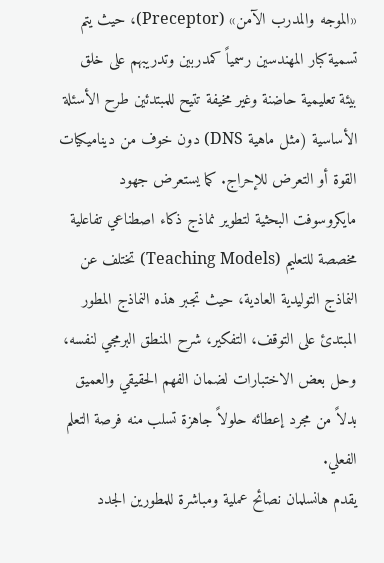«الموجه والمدرب الآمن» (Preceptor)، حيث يتم تسمية كبار المهندسين رسمياً كمدربين وتدريبهم على خلق بيئة تعليمية حاضنة وغير مخيفة تتيح للمبتدئين طرح الأسئلة الأساسية (مثل ماهية DNS) دون خوف من ديناميكيات القوة أو التعرض للإحراج. كما يستعرض جهود مايكروسوفت البحثية لتطوير نماذج ذكاء اصطناعي تفاعلية مخصصة للتعليم (Teaching Models) تختلف عن النماذج التوليدية العادية، حيث تجبر هذه النماذج المطور المبتدئ على التوقف، التفكير، شرح المنطق البرمجي لنفسه، وحل بعض الاختبارات لضمان الفهم الحقيقي والعميق بدلاً من مجرد إعطائه حلولاً جاهزة تسلب منه فرصة التعلم الفعلي.
يقدم هانسلمان نصائح عملية ومباشرة للمطورين الجدد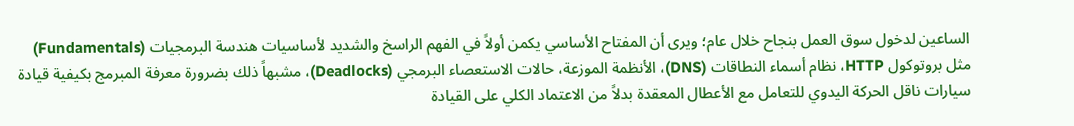الساعين لدخول سوق العمل بنجاح خلال عام؛ ويرى أن المفتاح الأساسي يكمن أولاً في الفهم الراسخ والشديد لأساسيات هندسة البرمجيات (Fundamentals) مثل بروتوكول HTTP، نظام أسماء النطاقات (DNS)، الأنظمة الموزعة، حالات الاستعصاء البرمجي (Deadlocks)، مشبهاً ذلك بضرورة معرفة المبرمج بكيفية قيادة سيارات ناقل الحركة اليدوي للتعامل مع الأعطال المعقدة بدلاً من الاعتماد الكلي على القيادة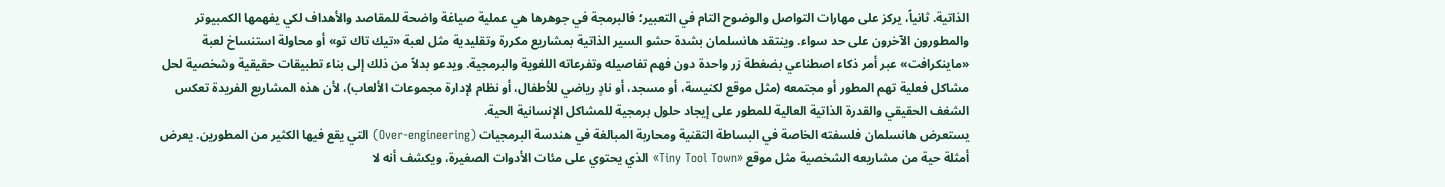الذاتية. ثانياً، يركز على مهارات التواصل والوضوح التام في التعبير؛ فالبرمجة في جوهرها هي عملية صياغة واضحة للمقاصد والأهداف لكي يفهمها الكمبيوتر والمطورون الآخرون على حد سواء. وينتقد هانسلمان بشدة حشو السير الذاتية بمشاريع مكررة وتقليدية مثل لعبة «تيك تاك تو» أو محاولة استنساخ لعبة «ماينكرافت» عبر أمر ذكاء اصطناعي بضغطة زر واحدة دون فهم تفاصيله وتفرعاته اللغوية والبرمجية. ويدعو بدلاً من ذلك إلى بناء تطبيقات حقيقية وشخصية لحل مشاكل فعلية تهم المطور أو مجتمعه (مثل موقع لكنيسة، أو مسجد، أو نادٍ رياضي للأطفال، أو نظام لإدارة مجموعات الألعاب)، لأن هذه المشاريع الفريدة تعكس الشغف الحقيقي والقدرة الذاتية العالية للمطور على إيجاد حلول برمجية للمشاكل الإنسانية الحية.
يستعرض هانسلمان فلسفته الخاصة في البساطة التقنية ومحاربة المبالغة في هندسة البرمجيات (Over-engineering) التي يقع فيها الكثير من المطورين. يعرض أمثلة حية من مشاريعه الشخصية مثل موقع «Tiny Tool Town» الذي يحتوي على مئات الأدوات الصغيرة، ويكشف أنه لا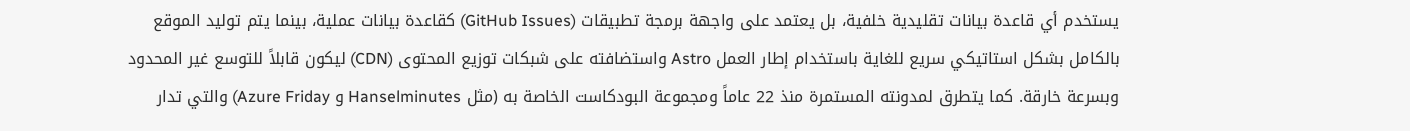يستخدم أي قاعدة بيانات تقليدية خلفية، بل يعتمد على واجهة برمجة تطبيقات (GitHub Issues) كقاعدة بيانات عملية، بينما يتم توليد الموقع بالكامل بشكل استاتيكي سريع للغاية باستخدام إطار العمل Astro واستضافته على شبكات توزيع المحتوى (CDN) ليكون قابلاً للتوسع غير المحدود وبسرعة خارقة. كما يتطرق لمدونته المستمرة منذ 22 عاماً ومجموعة البودكاست الخاصة به (مثل Hanselminutes و Azure Friday) والتي تدار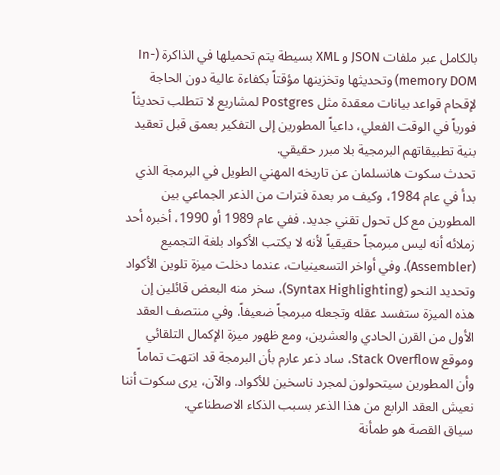بالكامل عبر ملفات JSON و XML بسيطة يتم تحميلها في الذاكرة (In-memory DOM) وتحديثها وتخزينها مؤقتاً بكفاءة عالية دون الحاجة لإقحام قواعد بيانات معقدة مثل Postgres لمشاريع لا تتطلب تحديثاً فورياً في الوقت الفعلي، داعياً المطورين إلى التفكير بعمق قبل تعقيد بنية تطبيقاتهم البرمجية بلا مبرر حقيقي.
تحدث سكوت هانسلمان عن تاريخه المهني الطويل في البرمجة الذي بدأ في عام 1984، وكيف مر بعدة فترات من الذعر الجماعي بين المطورين مع كل تحول تقني جديد. ففي عام 1989 أو 1990، أخبره أحد زملائه أنه ليس مبرمجاً حقيقياً لأنه لا يكتب الأكواد بلغة التجميع (Assembler). وفي أواخر التسعينيات، عندما دخلت ميزة تلوين الأكواد وتحديد النحو (Syntax Highlighting)، سخر منه البعض قائلين إن هذه الميزة ستفسد عقله وتجعله مبرمجاً ضعيفاً. وفي منتصف العقد الأول من القرن الحادي والعشرين، ومع ظهور ميزة الإكمال التلقائي وموقع Stack Overflow، ساد ذعر عارم بأن البرمجة قد انتهت تماماً وأن المطورين سيتحولون لمجرد ناسخين للأكواد. والآن، يرى سكوت أننا نعيش العقد الرابع من هذا الذعر بسبب الذكاء الاصطناعي.
سياق القصة هو طمأنة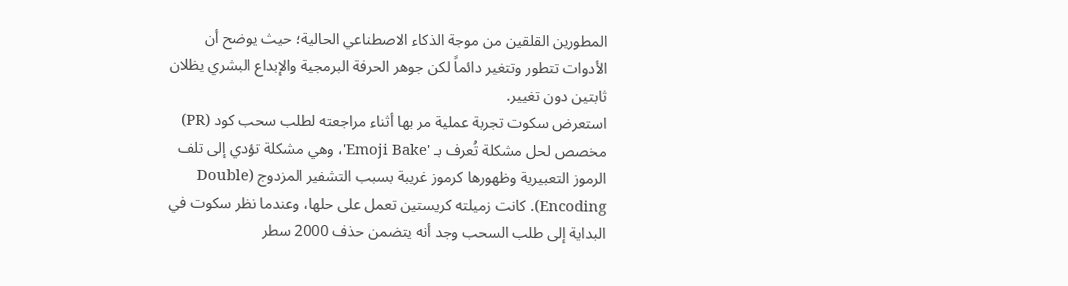المطورين القلقين من موجة الذكاء الاصطناعي الحالية؛ حيث يوضح أن الأدوات تتطور وتتغير دائماً لكن جوهر الحرفة البرمجية والإبداع البشري يظلان ثابتين دون تغيير.
استعرض سكوت تجربة عملية مر بها أثناء مراجعته لطلب سحب كود (PR) مخصص لحل مشكلة تُعرف بـ 'Emoji Bake'، وهي مشكلة تؤدي إلى تلف الرموز التعبيرية وظهورها كرموز غريبة بسبب التشفير المزدوج (Double Encoding). كانت زميلته كريستين تعمل على حلها، وعندما نظر سكوت في البداية إلى طلب السحب وجد أنه يتضمن حذف 2000 سطر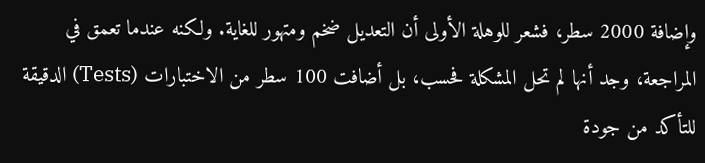وإضافة 2000 سطر، فشعر للوهلة الأولى أن التعديل ضخم ومتهور للغاية. ولكنه عندما تعمق في المراجعة، وجد أنها لم تحل المشكلة فحسب، بل أضافت 100 سطر من الاختبارات (Tests) الدقيقة للتأكد من جودة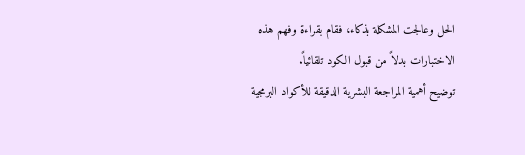الحل وعالجت المشكلة بذكاء، فقام بقراءة وفهم هذه الاختبارات بدلاً من قبول الكود تلقائياً.
توضيح أهمية المراجعة البشرية الدقيقة للأكواد البرمجية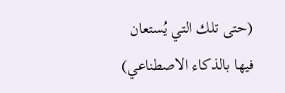(حتى تلك التي يُستعان فيها بالذكاء الاصطناعي)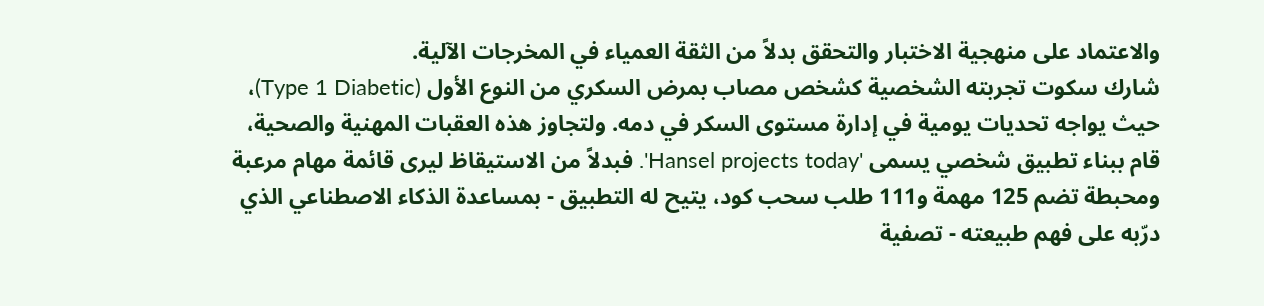والاعتماد على منهجية الاختبار والتحقق بدلاً من الثقة العمياء في المخرجات الآلية.
شارك سكوت تجربته الشخصية كشخص مصاب بمرض السكري من النوع الأول (Type 1 Diabetic)، حيث يواجه تحديات يومية في إدارة مستوى السكر في دمه. ولتجاوز هذه العقبات المهنية والصحية، قام ببناء تطبيق شخصي يسمى 'Hansel projects today'. فبدلاً من الاستيقاظ ليرى قائمة مهام مرعبة ومحبطة تضم 125 مهمة و111 طلب سحب كود، يتيح له التطبيق - بمساعدة الذكاء الاصطناعي الذي درّبه على فهم طبيعته - تصفية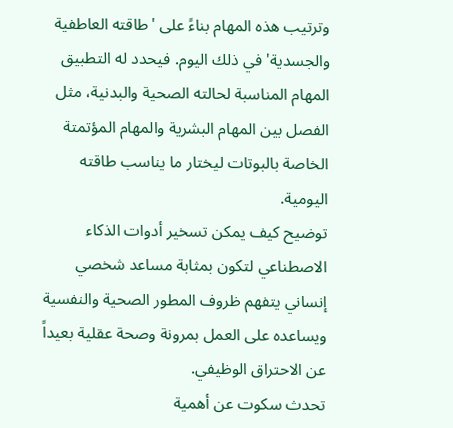وترتيب هذه المهام بناءً على 'طاقته العاطفية والجسدية' في ذلك اليوم. فيحدد له التطبيق المهام المناسبة لحالته الصحية والبدنية، مثل الفصل بين المهام البشرية والمهام المؤتمتة الخاصة بالبوتات ليختار ما يناسب طاقته اليومية.
توضيح كيف يمكن تسخير أدوات الذكاء الاصطناعي لتكون بمثابة مساعد شخصي إنساني يتفهم ظروف المطور الصحية والنفسية ويساعده على العمل بمرونة وصحة عقلية بعيداً عن الاحتراق الوظيفي.
تحدث سكوت عن أهمية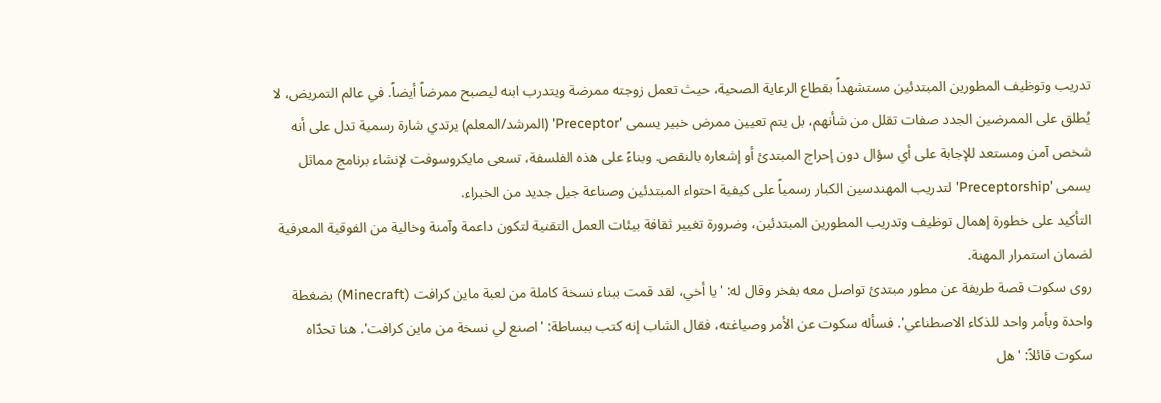تدريب وتوظيف المطورين المبتدئين مستشهداً بقطاع الرعاية الصحية، حيث تعمل زوجته ممرضة ويتدرب ابنه ليصبح ممرضاً أيضاً. في عالم التمريض، لا يُطلق على الممرضين الجدد صفات تقلل من شأنهم، بل يتم تعيين ممرض خبير يسمى 'Preceptor' (المرشد/المعلم) يرتدي شارة رسمية تدل على أنه شخص آمن ومستعد للإجابة على أي سؤال دون إحراج المبتدئ أو إشعاره بالنقص. وبناءً على هذه الفلسفة، تسعى مايكروسوفت لإنشاء برنامج مماثل يسمى 'Preceptorship' لتدريب المهندسين الكبار رسمياً على كيفية احتواء المبتدئين وصناعة جيل جديد من الخبراء.
التأكيد على خطورة إهمال توظيف وتدريب المطورين المبتدئين، وضرورة تغيير ثقافة بيئات العمل التقنية لتكون داعمة وآمنة وخالية من الفوقية المعرفية لضمان استمرار المهنة.
روى سكوت قصة طريفة عن مطور مبتدئ تواصل معه بفخر وقال له: 'يا أخي، لقد قمت ببناء نسخة كاملة من لعبة ماين كرافت (Minecraft) بضغطة واحدة وبأمر واحد للذكاء الاصطناعي'. فسأله سكوت عن الأمر وصياغته، فقال الشاب إنه كتب ببساطة: 'اصنع لي نسخة من ماين كرافت'. هنا تحدّاه سكوت قائلاً: 'هل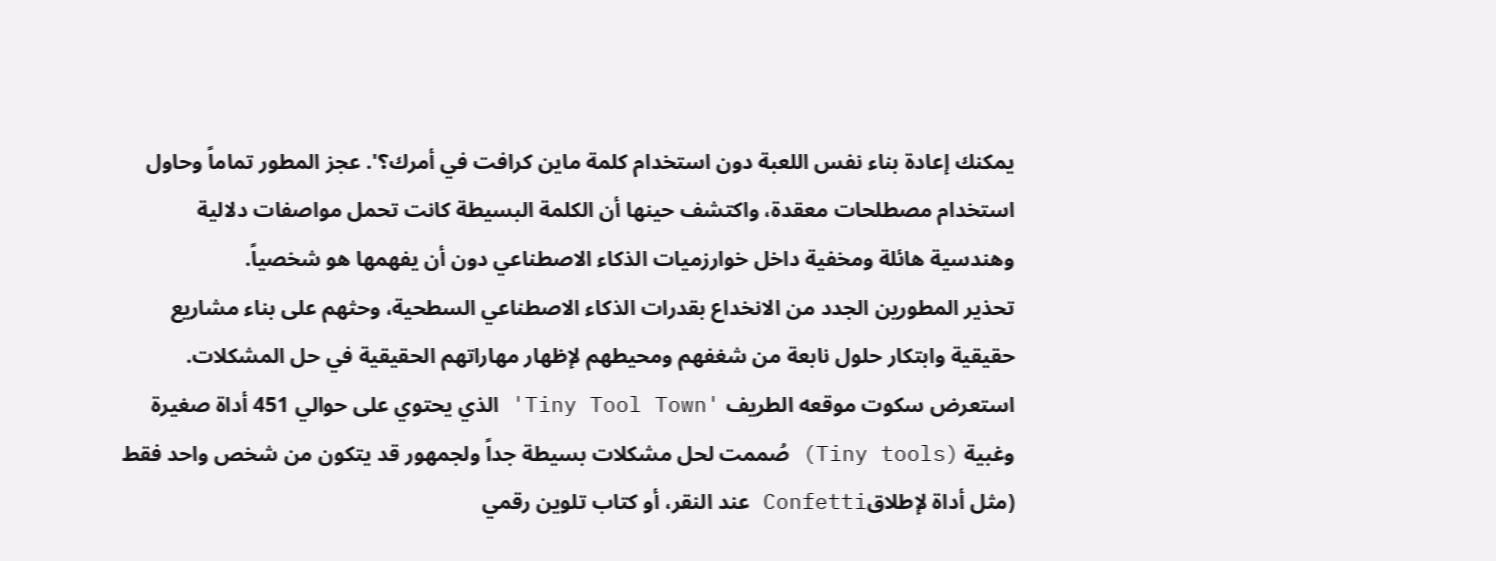يمكنك إعادة بناء نفس اللعبة دون استخدام كلمة ماين كرافت في أمرك؟'. عجز المطور تماماً وحاول استخدام مصطلحات معقدة، واكتشف حينها أن الكلمة البسيطة كانت تحمل مواصفات دلالية وهندسية هائلة ومخفية داخل خوارزميات الذكاء الاصطناعي دون أن يفهمها هو شخصياً.
تحذير المطورين الجدد من الانخداع بقدرات الذكاء الاصطناعي السطحية، وحثهم على بناء مشاريع حقيقية وابتكار حلول نابعة من شغفهم ومحيطهم لإظهار مهاراتهم الحقيقية في حل المشكلات.
استعرض سكوت موقعه الطريف 'Tiny Tool Town' الذي يحتوي على حوالي 451 أداة صغيرة وغبية (Tiny tools) صُممت لحل مشكلات بسيطة جداً ولجمهور قد يتكون من شخص واحد فقط (مثل أداة لإطلاقConfetti عند النقر، أو كتاب تلوين رقمي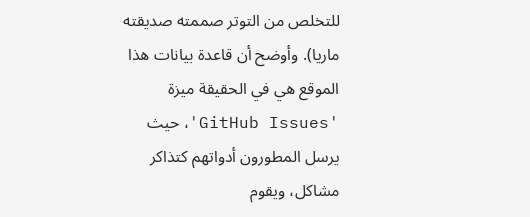للتخلص من التوتر صممته صديقته ماريا). وأوضح أن قاعدة بيانات هذا الموقع هي في الحقيقة ميزة 'GitHub Issues'، حيث يرسل المطورون أدواتهم كتذاكر مشاكل، ويقوم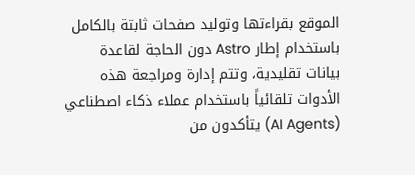الموقع بقراءتها وتوليد صفحات ثابتة بالكامل باستخدام إطار Astro دون الحاجة لقاعدة بيانات تقليدية، وتتم إدارة ومراجعة هذه الأدوات تلقائياً باستخدام عملاء ذكاء اصطناعي (AI Agents) يتأكدون من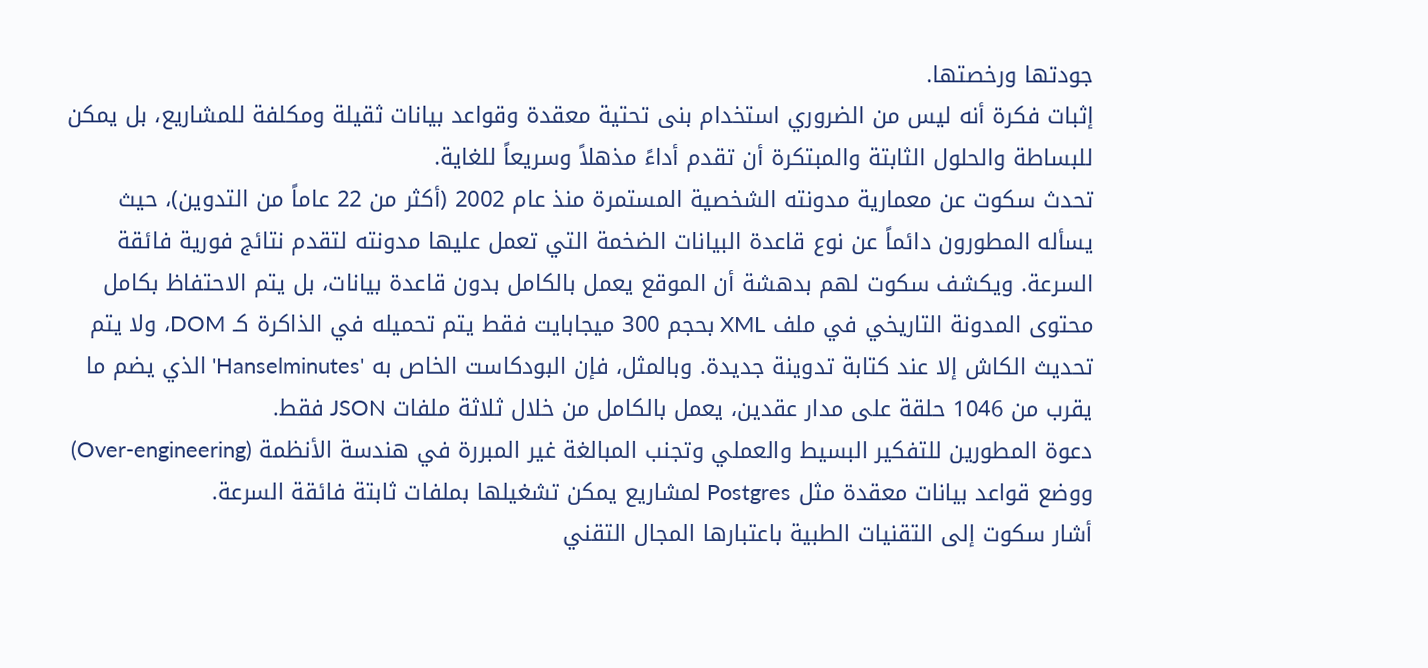جودتها ورخصتها.
إثبات فكرة أنه ليس من الضروري استخدام بنى تحتية معقدة وقواعد بيانات ثقيلة ومكلفة للمشاريع، بل يمكن للبساطة والحلول الثابتة والمبتكرة أن تقدم أداءً مذهلاً وسريعاً للغاية.
تحدث سكوت عن معمارية مدونته الشخصية المستمرة منذ عام 2002 (أكثر من 22 عاماً من التدوين)، حيث يسأله المطورون دائماً عن نوع قاعدة البيانات الضخمة التي تعمل عليها مدونته لتقدم نتائج فورية فائقة السرعة. ويكشف سكوت لهم بدهشة أن الموقع يعمل بالكامل بدون قاعدة بيانات، بل يتم الاحتفاظ بكامل محتوى المدونة التاريخي في ملف XML بحجم 300 ميجابايت فقط يتم تحميله في الذاكرة كـ DOM، ولا يتم تحديث الكاش إلا عند كتابة تدوينة جديدة. وبالمثل، فإن البودكاست الخاص به 'Hanselminutes' الذي يضم ما يقرب من 1046 حلقة على مدار عقدين، يعمل بالكامل من خلال ثلاثة ملفات JSON فقط.
دعوة المطورين للتفكير البسيط والعملي وتجنب المبالغة غير المبررة في هندسة الأنظمة (Over-engineering) ووضع قواعد بيانات معقدة مثل Postgres لمشاريع يمكن تشغيلها بملفات ثابتة فائقة السرعة.
أشار سكوت إلى التقنيات الطبية باعتبارها المجال التقني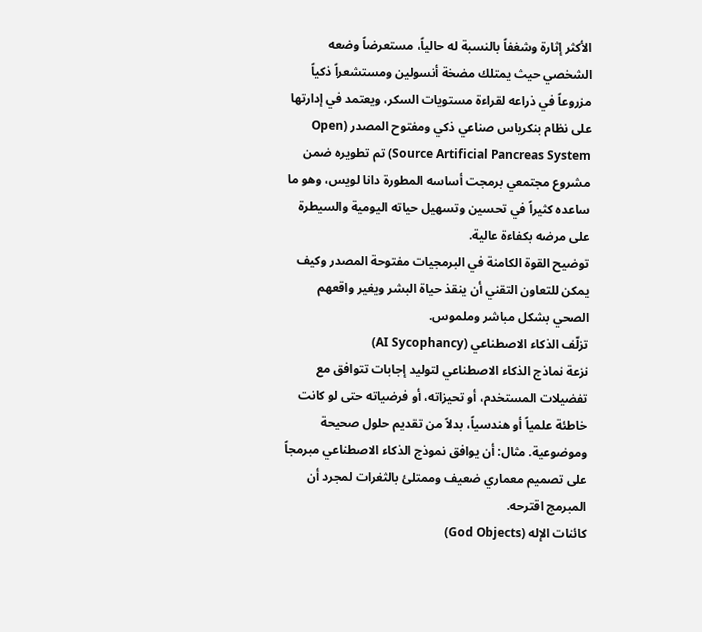الأكثر إثارة وشغفاً بالنسبة له حالياً، مستعرضاً وضعه الشخصي حيث يمتلك مضخة أنسولين ومستشعراً ذكياً مزروعاً في ذراعه لقراءة مستويات السكر، ويعتمد في إدارتها على نظام بنكرياس صناعي ذكي ومفتوح المصدر (Open Source Artificial Pancreas System) تم تطويره ضمن مشروع مجتمعي برمجت أساسه المطورة دانا لويس، وهو ما ساعده كثيراً في تحسين وتسهيل حياته اليومية والسيطرة على مرضه بكفاءة عالية.
توضيح القوة الكامنة في البرمجيات مفتوحة المصدر وكيف يمكن للتعاون التقني أن ينقذ حياة البشر ويغير واقعهم الصحي بشكل مباشر وملموس.
تزلّف الذكاء الاصطناعي (AI Sycophancy)
نزعة نماذج الذكاء الاصطناعي لتوليد إجابات تتوافق مع تفضيلات المستخدم، أو تحيزاته، أو فرضياته حتى لو كانت خاطئة علمياً أو هندسياً، بدلاً من تقديم حلول صحيحة وموضوعية. مثال: أن يوافق نموذج الذكاء الاصطناعي مبرمجاً على تصميم معماري ضعيف وممتلئ بالثغرات لمجرد أن المبرمج اقترحه.
كائنات الإله (God Objects)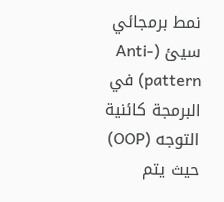نمط برمجائي سيئ (Anti-pattern) في البرمجة كائنية التوجه (OOP) حيث يتم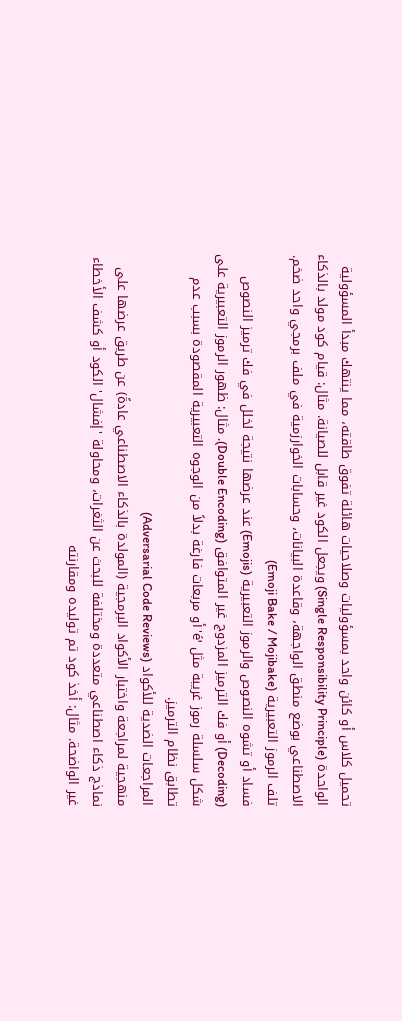تحميل كلاس أو كائن واحد بمسؤوليات وصلاحيات هائلة تفوق طاقته، مما ينتهك مبدأ المسؤولية الواحدة (Single Responsibility Principle) ويجعل الكود غير قابل للصيانة. مثال: قيام كود مولد بالذكاء الاصطناعي بوضع منطق الواجهة، وقاعدة البيانات، وحسابات الخوارزمية في ملف برمجي واحد ضخم.
تلف الرموز التعبيرية (Emoji Bake / Mojibake)
فساد أو تشوه النصوص والرموز التعبيرية (Emojis) عند عرضها نتيجة لخلل في فك ترميز النصوص (Decoding) أو فك الترميز المزدوج غير المتوافق (Double Encoding). مثال: ظهور الرموز التعبيرية على شكل سلسلة رموز غريبة مثل 'é' أو مربعات فارغة بدلاً من الوجوه التعبيرية المقصودة بسبب عدم تطابق نظام الترميز.
المراجعات الضدية للأكواد (Adversarial Code Reviews)
منهجية لمراجعة واختبار الأكواد البرمجية (المولدة بالذكاء الاصطناعي عادةً) عن طريق عرضها على نماذج ذكاء اصطناعي متعددة ومختلفة للبحث عن الثغرات، ومحاولة 'إفشال' الكود أو كشف الأخطاء غير الواضحة. مثال: أخذ كود تم توليده ومقارنته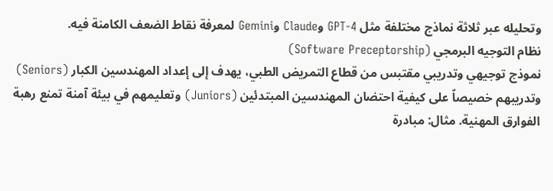وتحليله عبر ثلاثة نماذج مختلفة مثل GPT-4 وClaude وGemini لمعرفة نقاط الضعف الكامنة فيه.
نظام التوجيه البرمجي (Software Preceptorship)
نموذج توجيهي وتدريبي مقتبس من قطاع التمريض الطبي، يهدف إلى إعداد المهندسين الكبار (Seniors) وتدريبهم خصيصاً على كيفية احتضان المهندسين المبتدئين (Juniors) وتعليمهم في بيئة آمنة تمنع رهبة الفوارق المهنية. مثال: مبادرة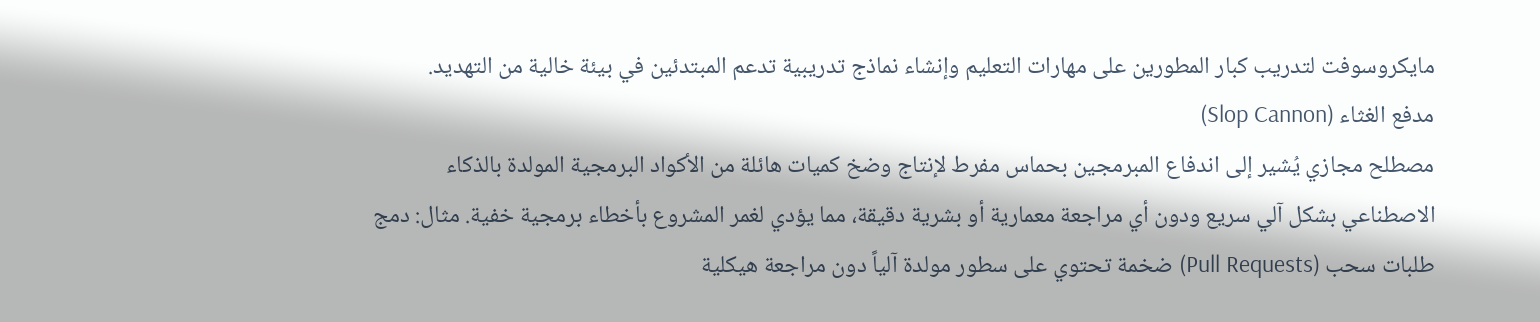مايكروسوفت لتدريب كبار المطورين على مهارات التعليم وإنشاء نماذج تدريبية تدعم المبتدئين في بيئة خالية من التهديد.
مدفع الغثاء (Slop Cannon)
مصطلح مجازي يُشير إلى اندفاع المبرمجين بحماس مفرط لإنتاج وضخ كميات هائلة من الأكواد البرمجية المولدة بالذكاء الاصطناعي بشكل آلي سريع ودون أي مراجعة معمارية أو بشرية دقيقة، مما يؤدي لغمر المشروع بأخطاء برمجية خفية. مثال: دمج طلبات سحب (Pull Requests) ضخمة تحتوي على سطور مولدة آلياً دون مراجعة هيكلية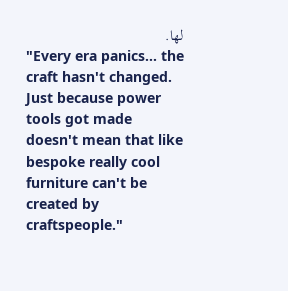لها.
"Every era panics... the craft hasn't changed. Just because power tools got made doesn't mean that like bespoke really cool furniture can't be created by craftspeople."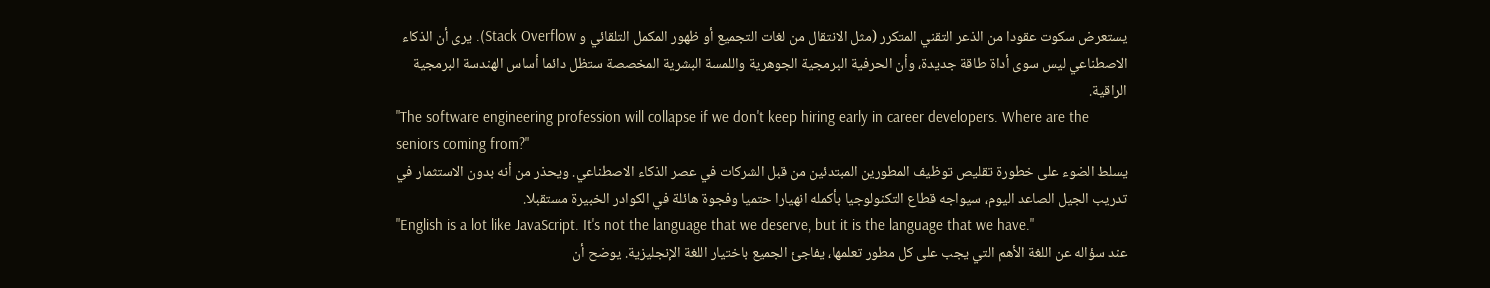يستعرض سكوت عقودا من الذعر التقني المتكرر (مثل الانتقال من لغات التجميع أو ظهور المكمل التلقائي و Stack Overflow). يرى أن الذكاء الاصطناعي ليس سوى أداة طاقة جديدة، وأن الحرفية البرمجية الجوهرية واللمسة البشرية المخصصة ستظل دائما أساس الهندسة البرمجية الراقية.
"The software engineering profession will collapse if we don't keep hiring early in career developers. Where are the seniors coming from?"
يسلط الضوء على خطورة تقليص توظيف المطورين المبتدئين من قبل الشركات في عصر الذكاء الاصطناعي. ويحذر من أنه بدون الاستثمار في تدريب الجيل الصاعد اليوم، سيواجه قطاع التكنولوجيا بأكمله انهيارا حتميا وفجوة هائلة في الكوادر الخبيرة مستقبلا.
"English is a lot like JavaScript. It's not the language that we deserve, but it is the language that we have."
عند سؤاله عن اللغة الأهم التي يجب على كل مطور تعلمها، يفاجئ الجميع باختيار اللغة الإنجليزية. يوضح أن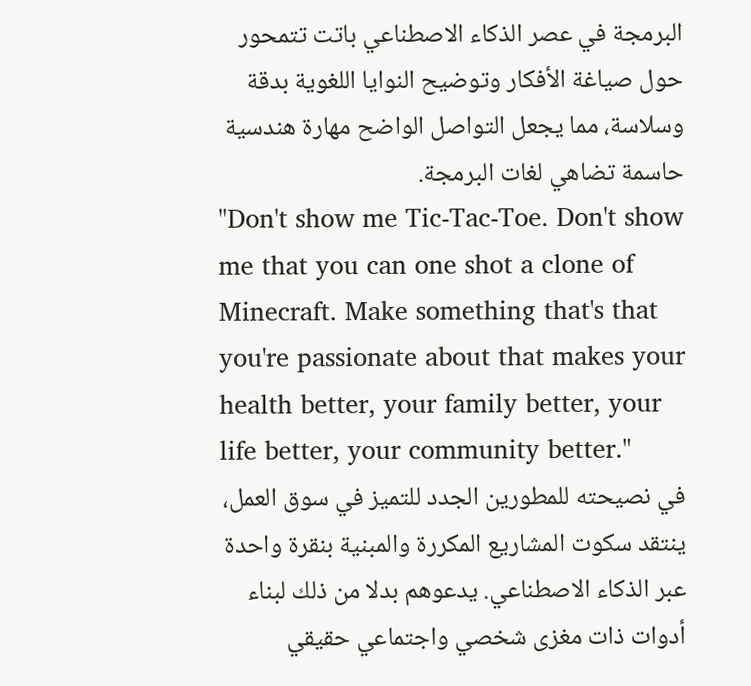البرمجة في عصر الذكاء الاصطناعي باتت تتمحور حول صياغة الأفكار وتوضيح النوايا اللغوية بدقة وسلاسة، مما يجعل التواصل الواضح مهارة هندسية حاسمة تضاهي لغات البرمجة.
"Don't show me Tic-Tac-Toe. Don't show me that you can one shot a clone of Minecraft. Make something that's that you're passionate about that makes your health better, your family better, your life better, your community better."
في نصيحته للمطورين الجدد للتميز في سوق العمل، ينتقد سكوت المشاريع المكررة والمبنية بنقرة واحدة عبر الذكاء الاصطناعي. يدعوهم بدلا من ذلك لبناء أدوات ذات مغزى شخصي واجتماعي حقيقي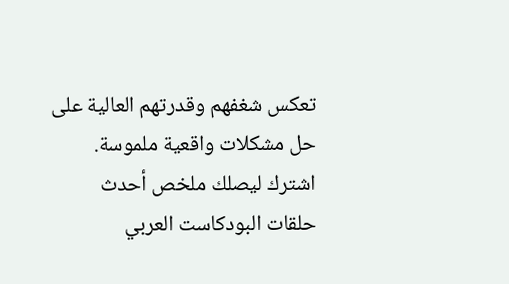تعكس شغفهم وقدرتهم العالية على حل مشكلات واقعية ملموسة.
اشترك ليصلك ملخص أحدث حلقات البودكاست العربي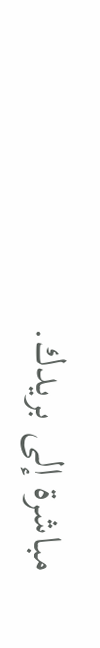مباشرة إلى بريدك.